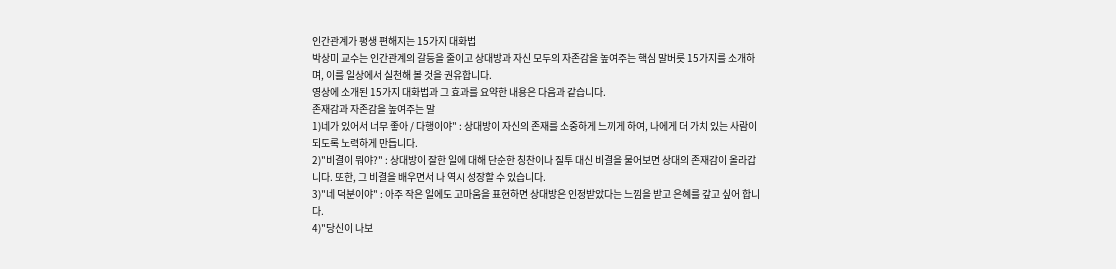인간관계가 평생 편해지는 15가지 대화법
박상미 교수는 인간관계의 갈등을 줄이고 상대방과 자신 모두의 자존감을 높여주는 핵심 말버릇 15가지를 소개하며, 이를 일상에서 실천해 볼 것을 권유합니다.
영상에 소개된 15가지 대화법과 그 효과를 요약한 내용은 다음과 같습니다.
존재감과 자존감을 높여주는 말
1)네가 있어서 너무 좋아 / 다행이야" : 상대방이 자신의 존재를 소중하게 느끼게 하여, 나에게 더 가치 있는 사람이 되도록 노력하게 만듭니다.
2)"비결이 뭐야?" : 상대방이 잘한 일에 대해 단순한 칭찬이나 질투 대신 비결을 물어보면 상대의 존재감이 올라갑니다. 또한, 그 비결을 배우면서 나 역시 성장할 수 있습니다.
3)"네 덕분이야" : 아주 작은 일에도 고마움을 표현하면 상대방은 인정받았다는 느낌을 받고 은혜를 갚고 싶어 합니다.
4)"당신이 나보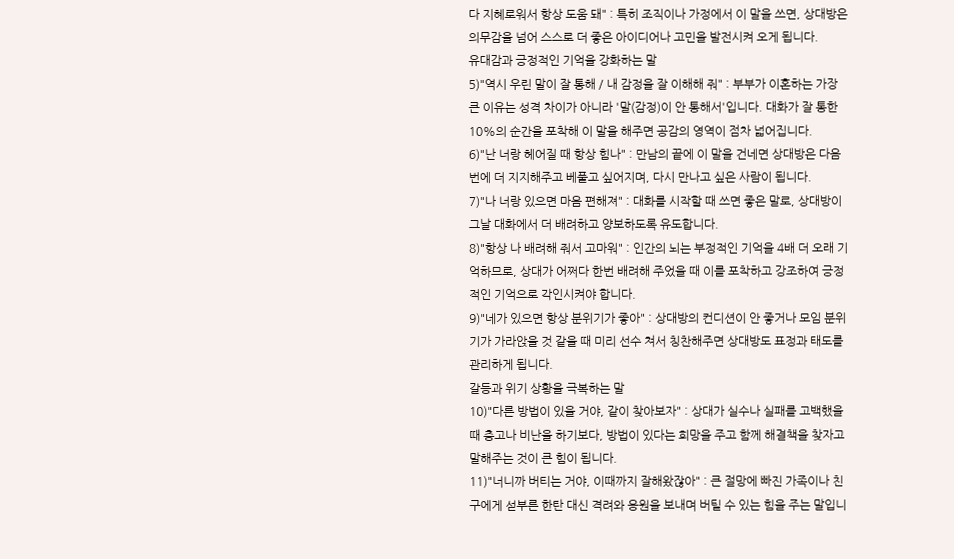다 지혜로워서 항상 도움 돼" : 특히 조직이나 가정에서 이 말을 쓰면, 상대방은 의무감을 넘어 스스로 더 좋은 아이디어나 고민을 발전시켜 오게 됩니다.
유대감과 긍정적인 기억을 강화하는 말
5)"역시 우린 말이 잘 통해 / 내 감정을 잘 이해해 줘" : 부부가 이혼하는 가장 큰 이유는 성격 차이가 아니라 '말(감정)이 안 통해서'입니다. 대화가 잘 통한 10%의 순간을 포착해 이 말을 해주면 공감의 영역이 점차 넓어집니다.
6)"난 너랑 헤어질 때 항상 힘나" : 만남의 끝에 이 말을 건네면 상대방은 다음번에 더 지지해주고 베풀고 싶어지며, 다시 만나고 싶은 사람이 됩니다.
7)"나 너랑 있으면 마음 편해져" : 대화를 시작할 때 쓰면 좋은 말로, 상대방이 그날 대화에서 더 배려하고 양보하도록 유도합니다.
8)"항상 나 배려해 줘서 고마워" : 인간의 뇌는 부정적인 기억을 4배 더 오래 기억하므로, 상대가 어쩌다 한번 배려해 주었을 때 이를 포착하고 강조하여 긍정적인 기억으로 각인시켜야 합니다.
9)"네가 있으면 항상 분위기가 좋아" : 상대방의 컨디션이 안 좋거나 모임 분위기가 가라앉을 것 같을 때 미리 선수 쳐서 칭찬해주면 상대방도 표정과 태도를 관리하게 됩니다.
갈등과 위기 상황을 극복하는 말
10)"다른 방법이 있을 거야, 같이 찾아보자" : 상대가 실수나 실패를 고백했을 때 충고나 비난을 하기보다, 방법이 있다는 희망을 주고 함께 해결책을 찾자고 말해주는 것이 큰 힘이 됩니다.
11)"너니까 버티는 거야, 이때까지 잘해왔잖아" : 큰 절망에 빠진 가족이나 친구에게 섣부른 한탄 대신 격려와 응원을 보내며 버틸 수 있는 힘을 주는 말입니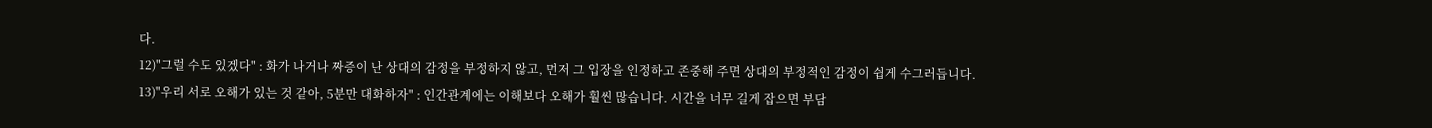다.
12)"그럴 수도 있겠다" : 화가 나거나 짜증이 난 상대의 감정을 부정하지 않고, 먼저 그 입장을 인정하고 존중해 주면 상대의 부정적인 감정이 쉽게 수그러듭니다.
13)"우리 서로 오해가 있는 것 같아, 5분만 대화하자" : 인간관계에는 이해보다 오해가 훨씬 많습니다. 시간을 너무 길게 잡으면 부담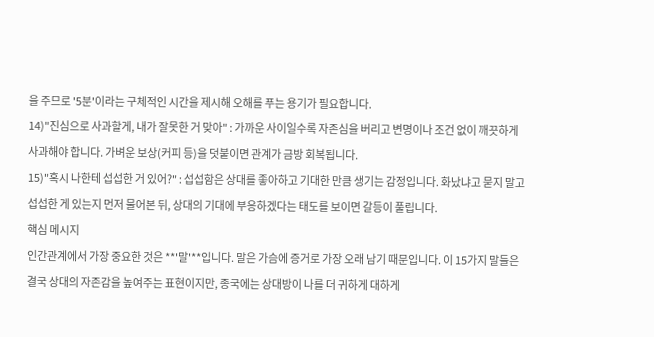을 주므로 '5분'이라는 구체적인 시간을 제시해 오해를 푸는 용기가 필요합니다.
14)"진심으로 사과할게, 내가 잘못한 거 맞아" : 가까운 사이일수록 자존심을 버리고 변명이나 조건 없이 깨끗하게 사과해야 합니다. 가벼운 보상(커피 등)을 덧붙이면 관계가 금방 회복됩니다.
15)"혹시 나한테 섭섭한 거 있어?" : 섭섭함은 상대를 좋아하고 기대한 만큼 생기는 감정입니다. 화났냐고 묻지 말고 섭섭한 게 있는지 먼저 물어본 뒤, 상대의 기대에 부응하겠다는 태도를 보이면 갈등이 풀립니다.
핵심 메시지
인간관계에서 가장 중요한 것은 **'말'**입니다. 말은 가슴에 증거로 가장 오래 남기 때문입니다. 이 15가지 말들은 결국 상대의 자존감을 높여주는 표현이지만, 종국에는 상대방이 나를 더 귀하게 대하게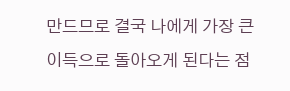만드므로 결국 나에게 가장 큰 이득으로 돌아오게 된다는 점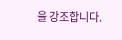을 강조합니다.